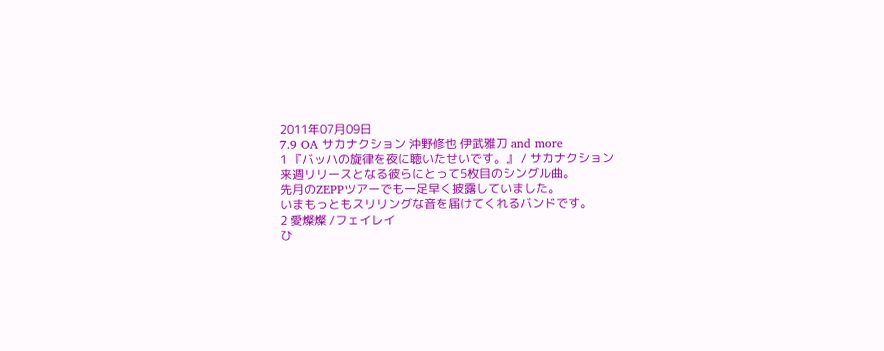2011年07月09日
7.9 OA サカナクション 沖野修也 伊武雅刀 and more
1 『バッハの旋律を夜に聴いたせいです。』 / サカナクション
来週リリースとなる彼らにとって5枚目のシングル曲。
先月のZEPPツアーでも一足早く披露していました。
いまもっともスリリングな音を届けてくれるバンドです。
2 愛燦燦 /フェイレイ
ひ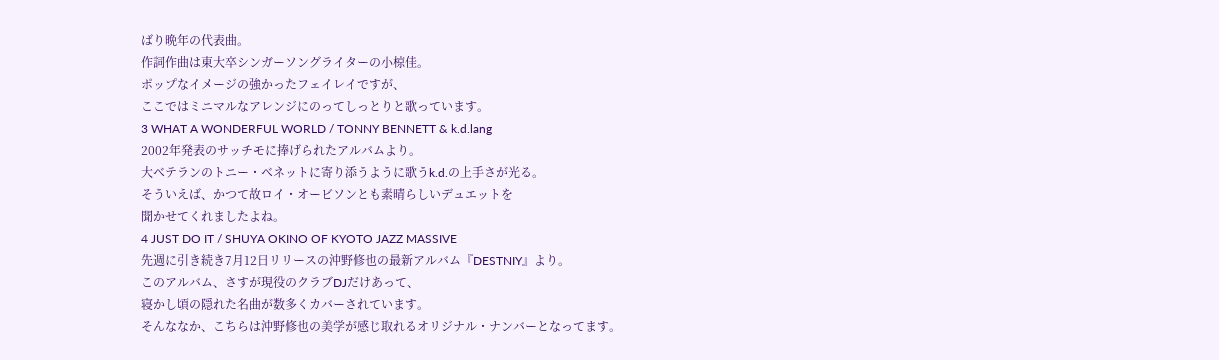ばり晩年の代表曲。
作詞作曲は東大卒シンガーソングライターの小椋佳。
ポップなイメージの強かったフェイレイですが、
ここではミニマルなアレンジにのってしっとりと歌っています。
3 WHAT A WONDERFUL WORLD / TONNY BENNETT & k.d.lang
2002年発表のサッチモに捧げられたアルバムより。
大ベテランのトニー・ベネットに寄り添うように歌うk.d.の上手さが光る。
そういえば、かつて故ロイ・オービソンとも素晴らしいデュエットを
聞かせてくれましたよね。
4 JUST DO IT / SHUYA OKINO OF KYOTO JAZZ MASSIVE
先週に引き続き7月12日リリースの沖野修也の最新アルバム『DESTNIY』より。
このアルバム、さすが現役のクラブDJだけあって、
寝かし頃の隠れた名曲が数多くカバーされています。
そんななか、こちらは沖野修也の美学が感じ取れるオリジナル・ナンバーとなってます。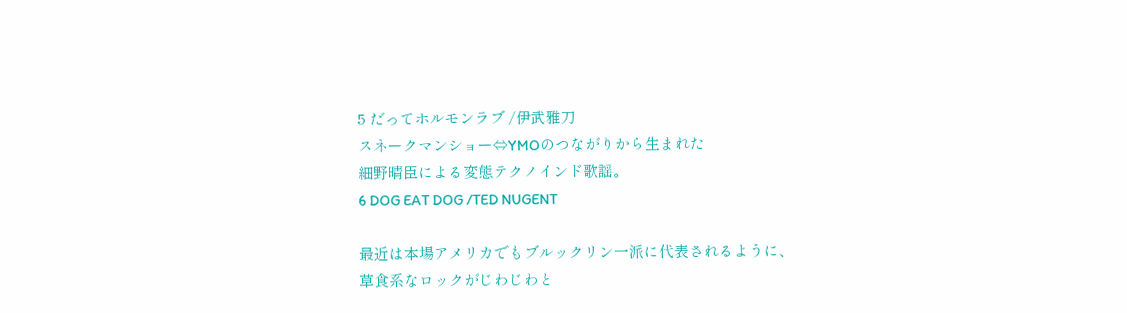5 だってホルモンラブ /伊武雅刀
スネークマンショー⇔YMOのつながりから生まれた
細野晴臣による変態テクノインド歌謡。
6 DOG EAT DOG /TED NUGENT

最近は本場アメリカでもブルックリン一派に代表されるように、
草食系なロックがじわじわと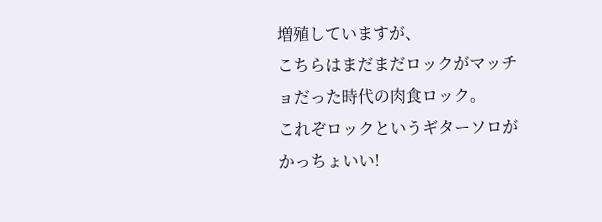増殖していますが、
こちらはまだまだロックがマッチョだった時代の肉食ロック。
これぞロックというギターソロがかっちょいい!